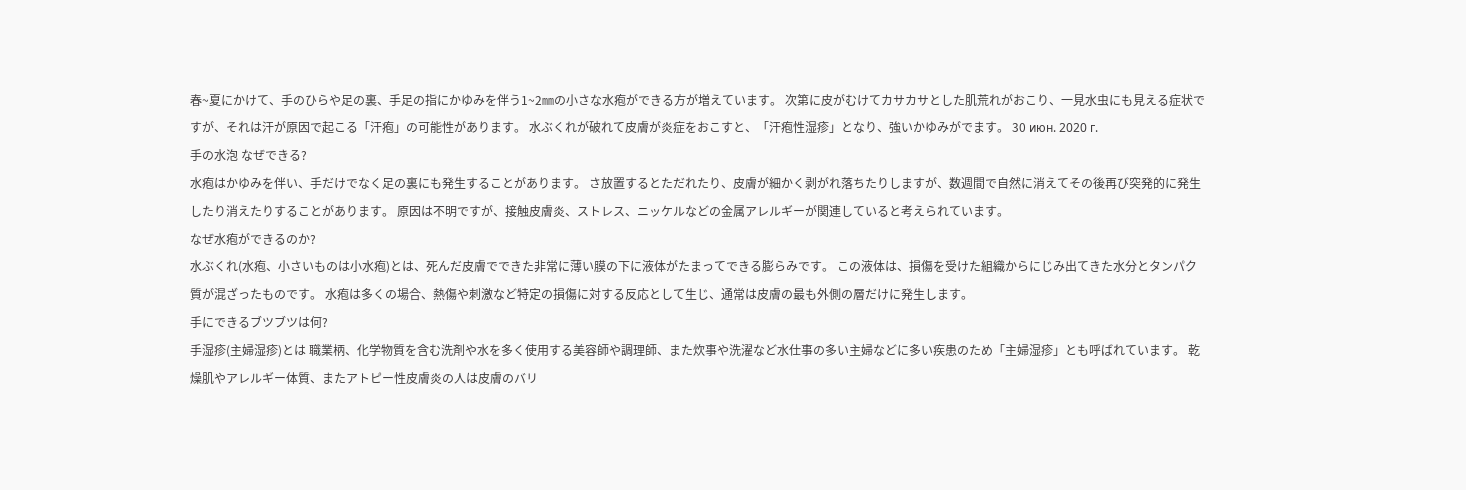春~夏にかけて、手のひらや足の裏、手足の指にかゆみを伴う1~2㎜の小さな水疱ができる方が増えています。 次第に皮がむけてカサカサとした肌荒れがおこり、一見水虫にも見える症状ですが、それは汗が原因で起こる「汗疱」の可能性があります。 水ぶくれが破れて皮膚が炎症をおこすと、「汗疱性湿疹」となり、強いかゆみがでます。 30 июн. 2020 г.
手の水泡 なぜできる?
水疱はかゆみを伴い、手だけでなく足の裏にも発生することがあります。 さ放置するとただれたり、皮膚が細かく剥がれ落ちたりしますが、数週間で自然に消えてその後再び突発的に発生したり消えたりすることがあります。 原因は不明ですが、接触皮膚炎、ストレス、ニッケルなどの金属アレルギーが関連していると考えられています。
なぜ水疱ができるのか?
水ぶくれ(水疱、小さいものは小水疱)とは、死んだ皮膚でできた非常に薄い膜の下に液体がたまってできる膨らみです。 この液体は、損傷を受けた組織からにじみ出てきた水分とタンパク質が混ざったものです。 水疱は多くの場合、熱傷や刺激など特定の損傷に対する反応として生じ、通常は皮膚の最も外側の層だけに発生します。
手にできるブツブツは何?
手湿疹(主婦湿疹)とは 職業柄、化学物質を含む洗剤や水を多く使用する美容師や調理師、また炊事や洗濯など水仕事の多い主婦などに多い疾患のため「主婦湿疹」とも呼ばれています。 乾燥肌やアレルギー体質、またアトピー性皮膚炎の人は皮膚のバリ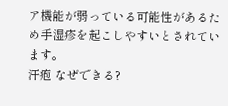ア機能が弱っている可能性があるため手湿疹を起こしやすいとされています。
汗疱 なぜできる?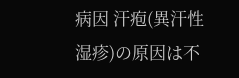病因 汗疱(異汗性湿疹)の原因は不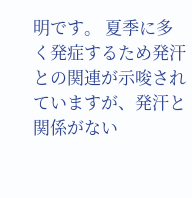明です。 夏季に多く発症するため発汗との関連が示唆されていますが、発汗と関係がない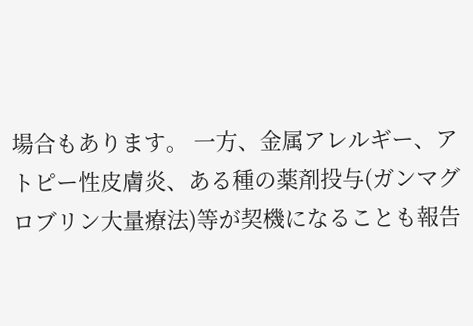場合もあります。 一方、金属アレルギー、アトピー性皮膚炎、ある種の薬剤投与(ガンマグロブリン大量療法)等が契機になることも報告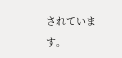されています。